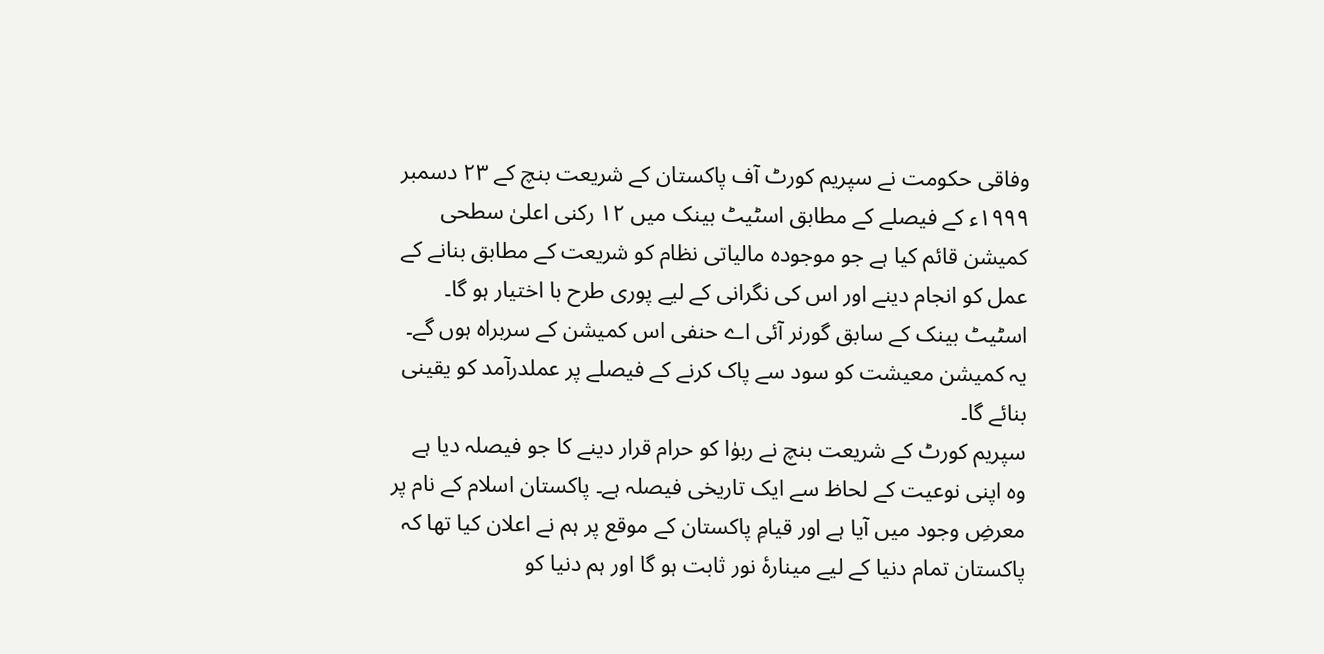وفاقی حکومت نے سپریم کورٹ آف پاکستان کے شریعت بنچ کے ۲۳ دسمبر ۱۹۹۹ء کے فیصلے کے مطابق اسٹیٹ بینک میں ۱۲ رکنی اعلیٰ سطحی کمیشن قائم کیا ہے جو موجودہ مالیاتی نظام کو شریعت کے مطابق بنانے کے عمل کو انجام دینے اور اس کی نگرانی کے لیے پوری طرح با اختیار ہو گا۔ اسٹیٹ بینک کے سابق گورنر آئی اے حنفی اس کمیشن کے سربراہ ہوں گے۔ یہ کمیشن معیشت کو سود سے پاک کرنے کے فیصلے پر عملدرآمد کو یقینی بنائے گا۔
سپریم کورٹ کے شریعت بنچ نے ربوٰا کو حرام قرار دینے کا جو فیصلہ دیا ہے وہ اپنی نوعیت کے لحاظ سے ایک تاریخی فیصلہ ہے۔ پاکستان اسلام کے نام پر معرضِ وجود میں آیا ہے اور قیامِ پاکستان کے موقع پر ہم نے اعلان کیا تھا کہ پاکستان تمام دنیا کے لیے مینارۂ نور ثابت ہو گا اور ہم دنیا کو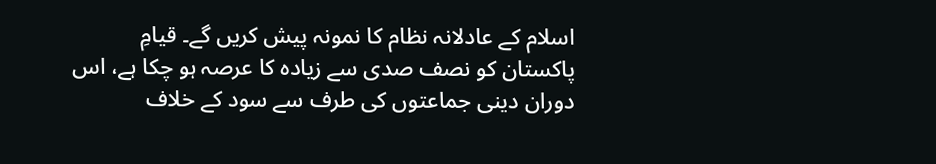اسلام کے عادلانہ نظام کا نمونہ پیش کریں گے۔ قیامِ پاکستان کو نصف صدی سے زیادہ کا عرصہ ہو چکا ہے، اس دوران دینی جماعتوں کی طرف سے سود کے خلاف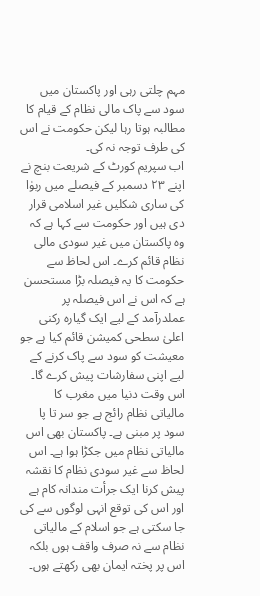مہم چلتی رہی اور پاکستان میں سود سے پاک مالی نظام کے قیام کا مطالبہ ہوتا رہا لیکن حکومت نے اس کی طرف توجہ نہ کی۔
اب سپریم کورٹ کے شریعت بنچ نے اپنے ۲۳ دسمبر کے فیصلے میں ربوٰا کی ساری شکلیں غیر اسلامی قرار دی ہیں اور حکومت سے کہا ہے کہ وہ پاکستان میں غیر سودی مالی نظام قائم کرے۔ اس لحاظ سے حکومت کا یہ فیصلہ بڑا مستحسن ہے کہ اس نے اس فیصلہ پر عملدرآمد کے لیے ایک گیارہ رکنی اعلیٰ سطحی کمیشن قائم کیا ہے جو معیشت کو سود سے پاک کرنے کے لیے اپنی سفارشات پیش کرے گا۔
اس وقت دنیا میں مغرب کا مالیاتی نظام رائج ہے جو سر تا پا سود پر مبنی ہے۔ پاکستان بھی اس مالیاتی نظام میں جکڑا ہوا ہے۔ اس لحاظ سے غیر سودی نظام کا نقشہ پیش کرنا ایک جرأت مندانہ کام ہے اور اس کی توقع انہی لوگوں سے کی جا سکتی ہے جو اسلام کے مالیاتی نظام سے نہ صرف واقف ہوں بلکہ اس پر پختہ ایمان بھی رکھتے ہوں۔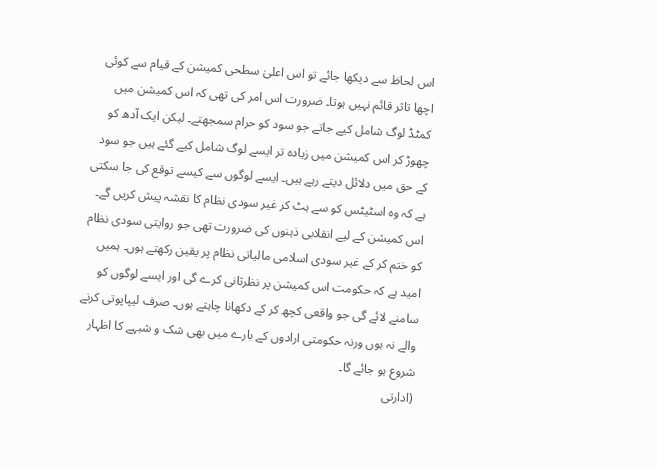اس لحاظ سے دیکھا جائے تو اس اعلیٰ سطحی کمیشن کے قیام سے کوئی اچھا تاثر قائم نہیں ہوتا۔ ضرورت اس امر کی تھی کہ اس کمیشن میں کمٹڈ لوگ شامل کیے جاتے جو سود کو حرام سمجھتے۔ لیکن ایک آدھ کو چھوڑ کر اس کمیشن میں زیادہ تر ایسے لوگ شامل کیے گئے ہیں جو سود کے حق میں دلائل دیتے رہے ہیں۔ ایسے لوگوں سے کیسے توقع کی جا سکتی ہے کہ وہ اسٹیٹس کو سے ہٹ کر غیر سودی نظام کا نقشہ پیش کریں گے۔
اس کمیشن کے لیے انقلابی ذہنوں کی ضرورت تھی جو روایتی سودی نظام کو ختم کر کے غیر سودی اسلامی مالیاتی نظام پر یقین رکھتے ہوں۔ ہمیں امید ہے کہ حکومت اس کمیشن پر نظرثانی کرے گی اور ایسے لوگوں کو سامنے لائے گی جو واقعی کچھ کر کے دکھانا چاہتے ہوں۔ صرف لیپاپوتی کرنے والے نہ ہوں ورنہ حکومتی ارادوں کے بارے میں بھی شک و شبہے کا اظہار شروع ہو جائے گا۔
(ادارتی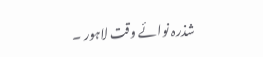شذرہ نوائے وقت لاہور ۔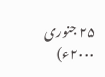۲۵ جنوری ۲۰۰۰ء)